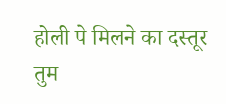होली पे मिलने का दस्तूर तुम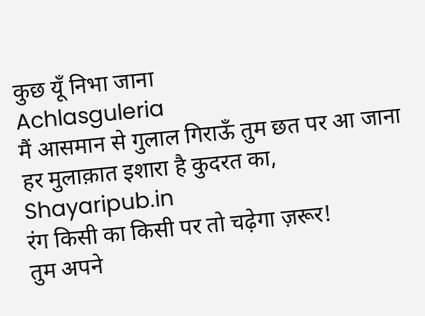कुछ यूँ निभा जाना
Achlasguleria
मैं आसमान से गुलाल गिराऊँ तुम छत पर आ जाना
हर मुलाक़ात इशारा है कुदरत का,
Shayaripub.in
रंग किसी का किसी पर तो चढ़ेगा ज़रूर!
तुम अपने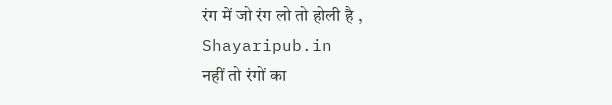रंग में जो रंग लो तो होली है ,
Shayaripub.in
नहीं तो रंगों का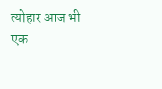त्योहार आज भी एक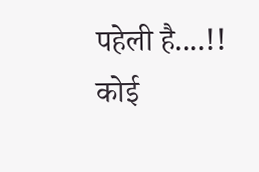पहेली है....!!
कोई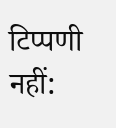टिप्पणी नहीं: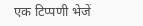एक टिप्पणी भेजें